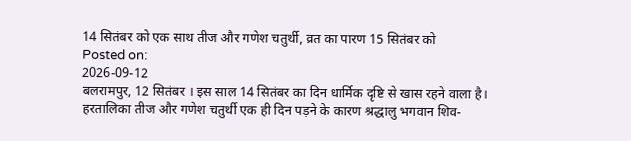14 सितंबर को एक साथ तीज और गणेश चतुर्थी, व्रत का पारण 15 सितंबर को
Posted on:
2026-09-12
बलरामपुर, 12 सितंबर । इस साल 14 सितंबर का दिन धार्मिक दृष्टि से खास रहने वाला है। हरतालिका तीज और गणेश चतुर्थी एक ही दिन पड़ने के कारण श्रद्धालु भगवान शिव-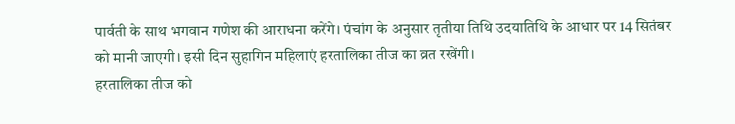पार्वती के साथ भगवान गणेश की आराधना करेंगे। पंचांग के अनुसार तृतीया तिथि उदयातिथि के आधार पर 14 सितंबर को मानी जाएगी। इसी दिन सुहागिन महिलाएं हरतालिका तीज का व्रत रखेंगी।
हरतालिका तीज को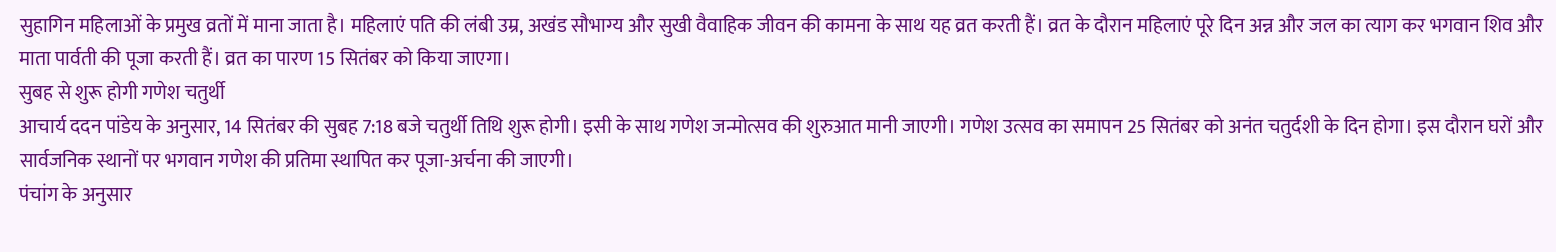सुहागिन महिलाओं के प्रमुख व्रतों में माना जाता है। महिलाएं पति की लंबी उम्र, अखंड सौभाग्य और सुखी वैवाहिक जीवन की कामना के साथ यह व्रत करती हैं। व्रत के दौरान महिलाएं पूरे दिन अन्न और जल का त्याग कर भगवान शिव और माता पार्वती की पूजा करती हैं। व्रत का पारण 15 सितंबर को किया जाएगा।
सुबह से शुरू होगी गणेश चतुर्थी
आचार्य ददन पांडेय के अनुसार, 14 सितंबर की सुबह 7:18 बजे चतुर्थी तिथि शुरू होगी। इसी के साथ गणेश जन्मोत्सव की शुरुआत मानी जाएगी। गणेश उत्सव का समापन 25 सितंबर को अनंत चतुर्दशी के दिन होगा। इस दौरान घरों और सार्वजनिक स्थानों पर भगवान गणेश की प्रतिमा स्थापित कर पूजा-अर्चना की जाएगी।
पंचांग के अनुसार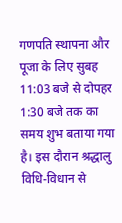गणपति स्थापना और पूजा के लिए सुबह 11:03 बजे से दोपहर 1:30 बजे तक का समय शुभ बताया गया है। इस दौरान श्रद्धालु विधि-विधान से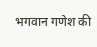भगवान गणेश की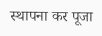स्थापना कर पूजा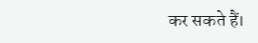कर सकते हैं।